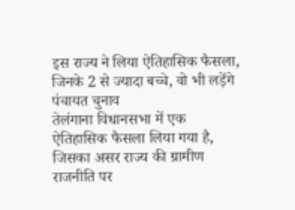इस राज्य ने लिया ऐतिहासिक फैसला, जिनके 2 से ज्यादा बच्चे, वो भी लड़ेंगे पंचायत चुनाव
तेलंगाना विधानसभा में एक ऐतिहासिक फैसला लिया गया है, जिसका असर राज्य की ग्रामीण राजनीति पर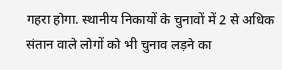गहरा होगा. स्थानीय निकायों के चुनावों में 2 से अधिक संतान वाले लोगों को भी चुनाव लड़ने का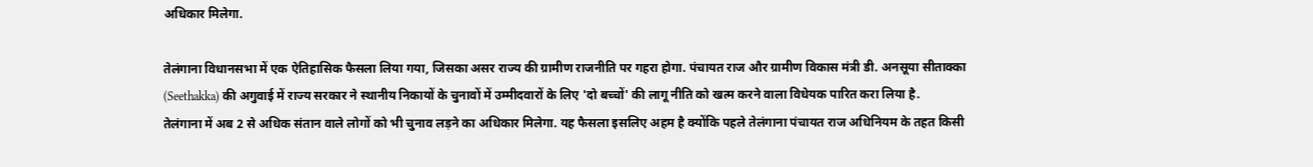अधिकार मिलेगा.

तेलंगाना विधानसभा में एक ऐतिहासिक फैसला लिया गया, जिसका असर राज्य की ग्रामीण राजनीति पर गहरा होगा. पंचायत राज और ग्रामीण विकास मंत्री डी. अनसूया सीताक्का (Seethakka) की अगुवाई में राज्य सरकार ने स्थानीय निकायों के चुनावों में उम्मीदवारों के लिए 'दो बच्चों' की लागू नीति को खत्म करने वाला विधेयक पारित करा लिया है.
तेलंगाना में अब 2 से अधिक संतान वाले लोगों को भी चुनाव लड़ने का अधिकार मिलेगा. यह फैसला इसलिए अहम है क्योंकि पहले तेलंगाना पंचायत राज अधिनियम के तहत किसी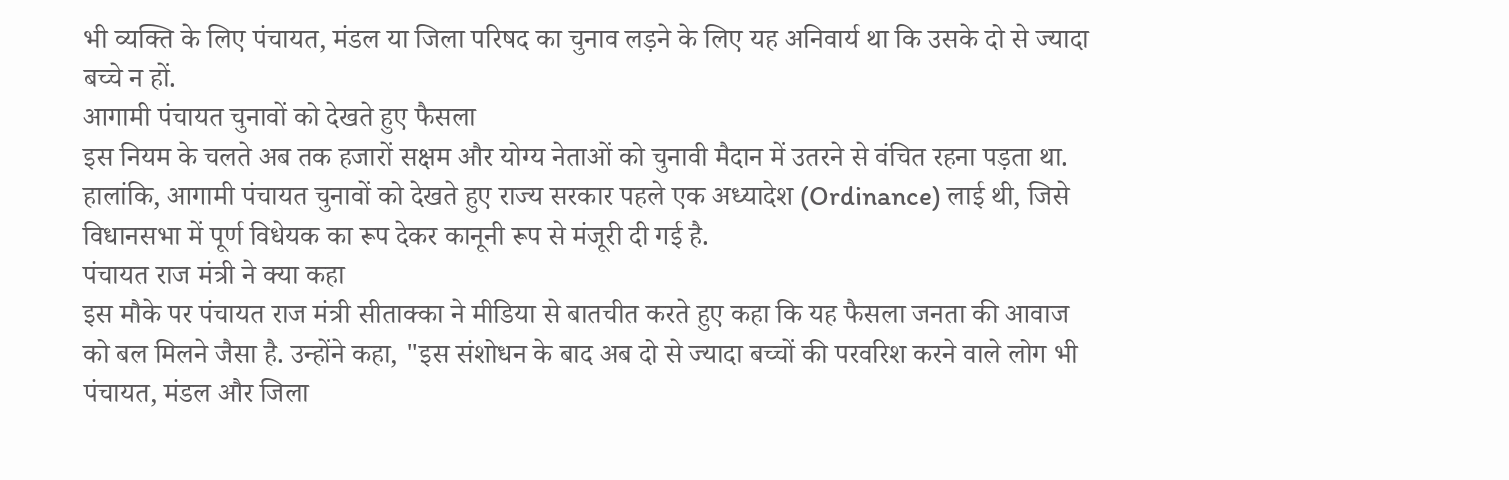भी व्यक्ति के लिए पंचायत, मंडल या जिला परिषद का चुनाव लड़ने के लिए यह अनिवार्य था कि उसके दो से ज्यादा बच्चे न हों.
आगामी पंचायत चुनावों को देखते हुए फैसला
इस नियम के चलते अब तक हजारों सक्षम और योग्य नेताओं को चुनावी मैदान में उतरने से वंचित रहना पड़ता था. हालांकि, आगामी पंचायत चुनावों को देखते हुए राज्य सरकार पहले एक अध्यादेश (Ordinance) लाई थी, जिसे विधानसभा में पूर्ण विधेयक का रूप देकर कानूनी रूप से मंजूरी दी गई है.
पंचायत राज मंत्री ने क्या कहा
इस मौके पर पंचायत राज मंत्री सीताक्का ने मीडिया से बातचीत करते हुए कहा कि यह फैसला जनता की आवाज को बल मिलने जैसा है. उन्होंने कहा, "इस संशोधन के बाद अब दो से ज्यादा बच्चों की परवरिश करने वाले लोग भी पंचायत, मंडल और जिला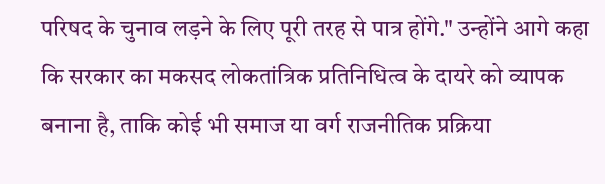परिषद के चुनाव लड़ने के लिए पूरी तरह से पात्र होंगे." उन्होंने आगे कहा कि सरकार का मकसद लोकतांत्रिक प्रतिनिधित्व के दायरे को व्यापक बनाना है, ताकि कोई भी समाज या वर्ग राजनीतिक प्रक्रिया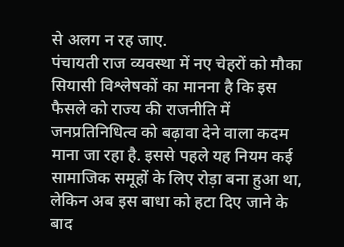से अलग न रह जाए.
पंचायती राज व्यवस्था में नए चेहरों को मौका
सियासी विश्लेषकों का मानना है कि इस फैसले को राज्य की राजनीति में जनप्रतिनिधित्व को बढ़ावा देने वाला कदम माना जा रहा है. इससे पहले यह नियम कई सामाजिक समूहों के लिए रोड़ा बना हुआ था, लेकिन अब इस बाधा को हटा दिए जाने के बाद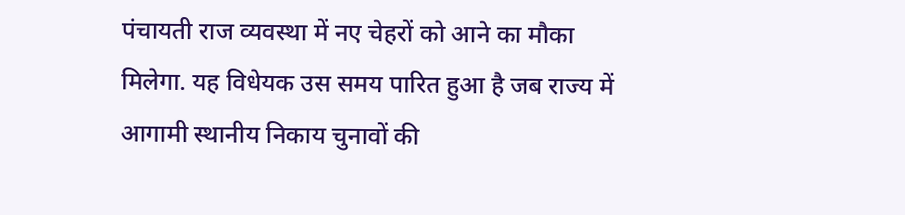पंचायती राज व्यवस्था में नए चेहरों को आने का मौका मिलेगा. यह विधेयक उस समय पारित हुआ है जब राज्य में आगामी स्थानीय निकाय चुनावों की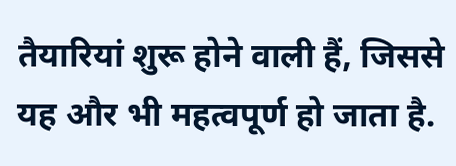तैयारियां शुरू होने वाली हैं, जिससे यह और भी महत्वपूर्ण हो जाता है.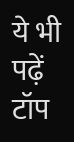ये भी पढ़ें
टॉप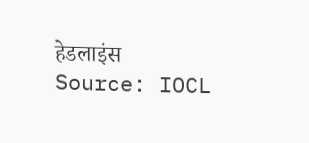हेडलाइंस
Source: IOCL